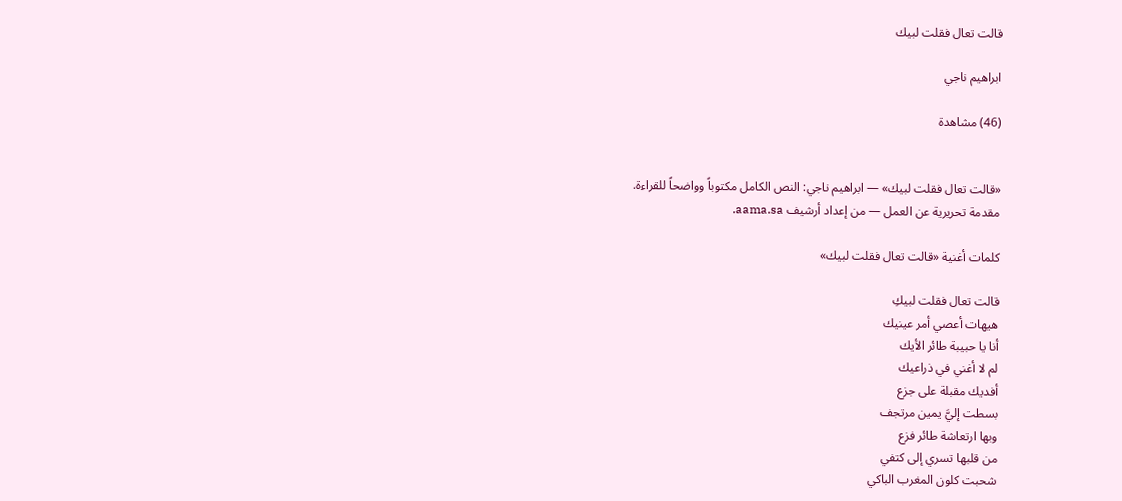قالت تعال فقلت لبيك

ابراهيم ناجي

(46) مشاهدة


«قالت تعال فقلت لبيك» — ابراهيم ناجي: النص الكامل مكتوباً وواضحاً للقراءة.
مقدمة تحريرية عن العمل — من إعداد أرشيف aama.sa.

كلمات أغنية «قالت تعال فقلت لبيك»

قالت تعال فقلت لبيكِ
هيهات أعصي أمر عينيك
أنا يا حبيبة طائر الأيك
لم لا أغني في ذراعيك
أفديك مقبلة على جزع
بسطت إليَّ يمين مرتجف
وبها ارتعاشة طائر فزع
من قلبها تسري إلى كتفي
شحبت كلون المغرب الباكي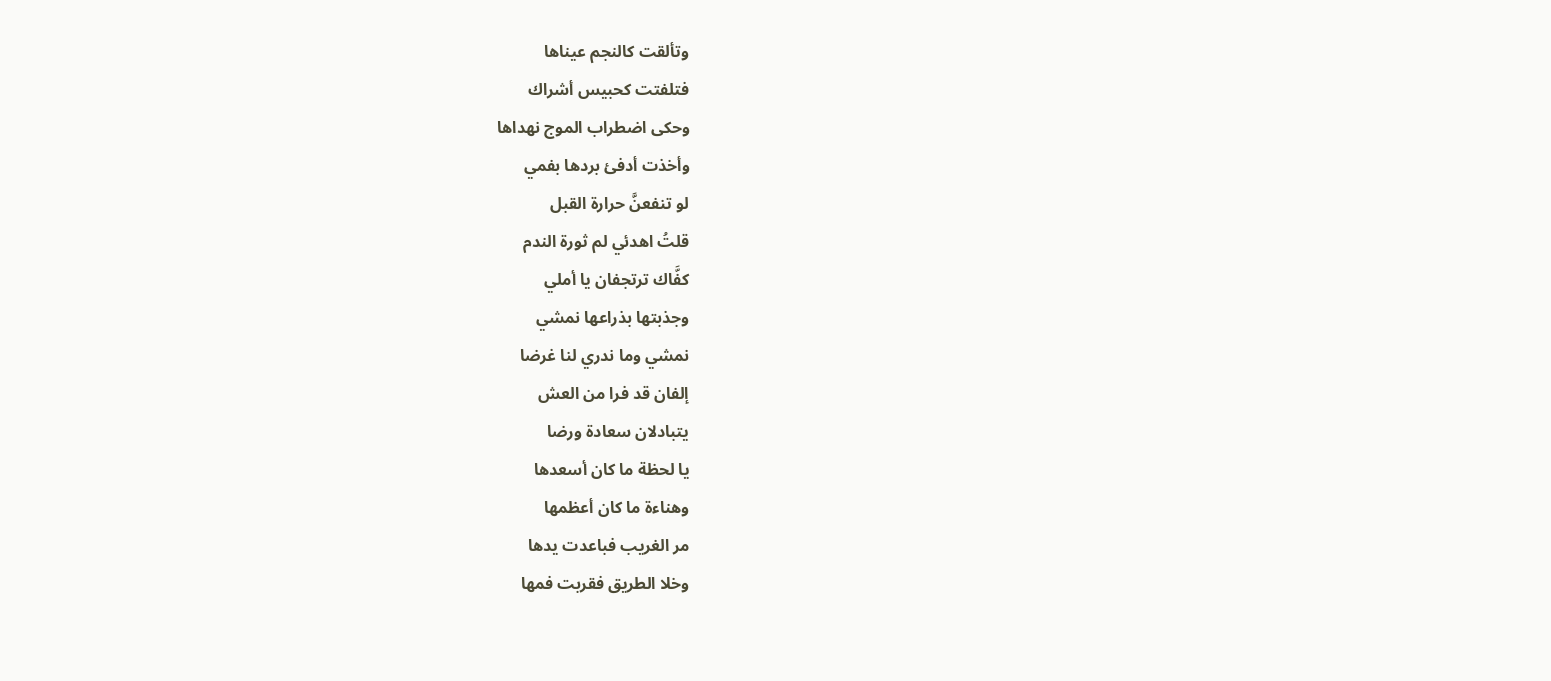وتألقت كالنجم عيناها
فتلفتت كحبيس أشراك
وحكى اضطراب الموج نهداها
وأخذت أدفئ بردها بفمي
لو تنفعنَّ حرارة القبل
قلتُ اهدئي لم ثورة الندم
كفَّاك ترتجفان يا أملي
وجذبتها بذراعها نمشي
نمشي وما ندري لنا غرضا
إلفان قد فرا من العش
يتبادلان سعادة ورضا
يا لحظة ما كان أسعدها
وهناءة ما كان أعظمها
مر الغريب فباعدت يدها
وخلا الطريق فقربت فمها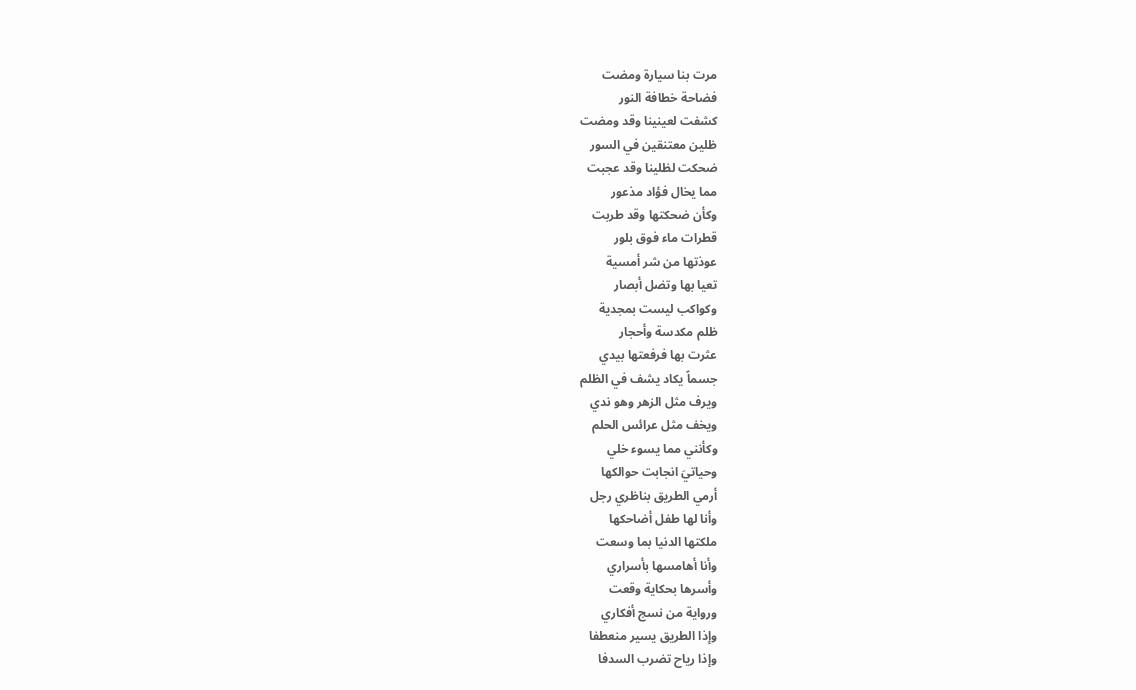مرت بنا سيارة ومضت
فضاحة خطافة النور
كشفت لعينينا وقد ومضت
ظلين معتنقين في السور
ضحكت لظلينا وقد عجبت
مما يخال فؤاد مذعور
وكأن ضحكتها وقد طربت
قطرات ماء فوق بلور
عوذتها من شر أمسية
تعيا بها وتضل أبصار
وكواكب ليست بمجدية
ظلم مكدسة وأحجار
عثرت بها فرفعتها بيدي
جسماً يكاد يشف في الظلم
ويرف مثل الزهر وهو ندي
ويخف مثل عرائس الحلم
وكأنني مما يسوء خلي
وحياتيَ انجابت حوالكها
أرمي الطريق بناظري رجل
وأنا لها طفل أضاحكها
ملكتها الدنيا بما وسعت
وأنا أهامسها بأسراري
وأسرها بحكاية وقعت
ورواية من نسج أفكاري
وإذا الطريق يسير منعطفا
وإذا رياح تضرب السدفا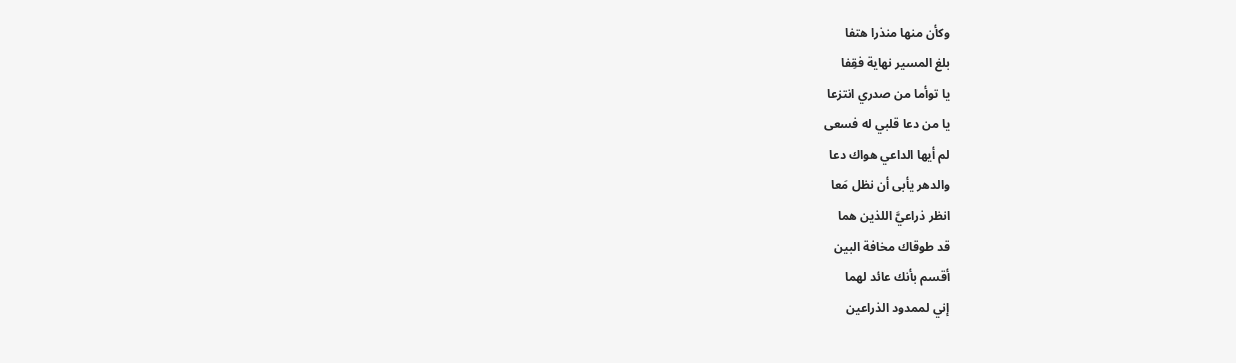وكأن منها منذرا هتفا
بلغ المسير نهاية فقِفا
يا توأما من صدري انتزعا
يا من دعا قلبي له فسعى
لم أيها الداعي هواك دعا
والدهر يأبى أن نظل مَعا
انظر ذراعيَّ اللذين هما
قد طوقاك مخافة البين
أقسم بأنك عائد لهما
إني لممدود الذراعين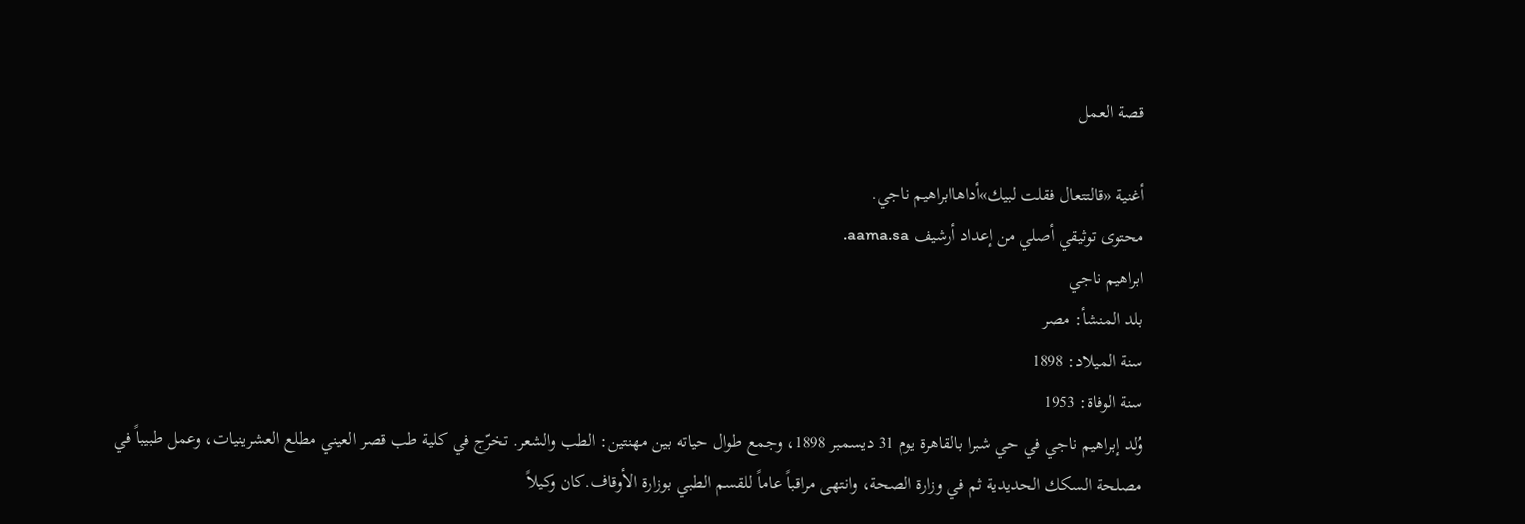قصة العمل

أغنية «قالتتعال فقلت لبيك»أداهاابراهيم ناجي.
محتوى توثيقي أصلي من إعداد أرشيف aama.sa.
ابراهيم ناجي
بلد المنشأ: مصر
سنة الميلاد: 1898
سنة الوفاة: 1953
وُلد إبراهيم ناجي في حي شبرا بالقاهرة يوم 31 ديسمبر 1898، وجمع طوال حياته بين مهنتين: الطب والشعر. تخرّج في كلية طب قصر العيني مطلع العشرينيات، وعمل طبيباً في مصلحة السكك الحديدية ثم في وزارة الصحة، وانتهى مراقباً عاماً للقسم الطبي بوزارة الأوقاف.كان وكيلاً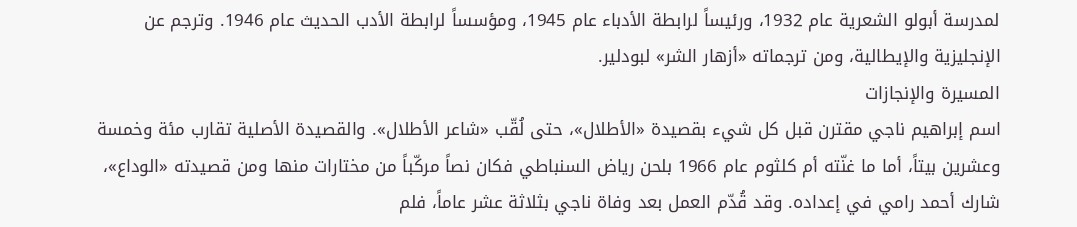لمدرسة أبولو الشعرية عام 1932، ورئيساً لرابطة الأدباء عام 1945، ومؤسساً لرابطة الأدب الحديث عام 1946. وترجم عن الإنجليزية والإيطالية، ومن ترجماته «أزهار الشر» لبودلير.
المسيرة والإنجازات
اسم إبراهيم ناجي مقترن قبل كل شيء بقصيدة «الأطلال»، حتى لُقّب «شاعر الأطلال». والقصيدة الأصلية تقارب مئة وخمسة وعشرين بيتاً، أما ما غنّته أم كلثوم عام 1966 بلحن رياض السنباطي فكان نصاً مركّباً من مختارات منها ومن قصيدته «الوداع»، شارك أحمد رامي في إعداده. وقد قُدّم العمل بعد وفاة ناجي بثلاثة عشر عاماً، فلم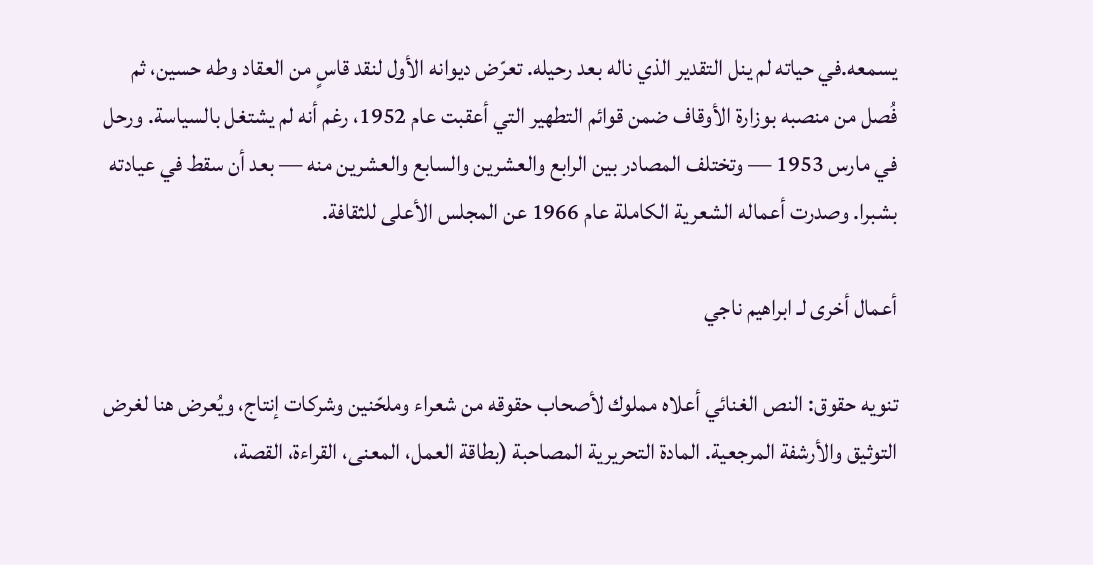يسمعه.في حياته لم ينل التقدير الذي ناله بعد رحيله. تعرّض ديوانه الأول لنقد قاسٍ من العقاد وطه حسين، ثم فُصل من منصبه بوزارة الأوقاف ضمن قوائم التطهير التي أعقبت عام 1952، رغم أنه لم يشتغل بالسياسة. ورحل في مارس 1953 — وتختلف المصادر بين الرابع والعشرين والسابع والعشرين منه — بعد أن سقط في عيادته بشبرا. وصدرت أعماله الشعرية الكاملة عام 1966 عن المجلس الأعلى للثقافة.

أعمال أخرى لـ ابراهيم ناجي

تنويه حقوق: النص الغنائي أعلاه مملوك لأصحاب حقوقه من شعراء وملحّنين وشركات إنتاج، ويُعرض هنا لغرض التوثيق والأرشفة المرجعية. المادة التحريرية المصاحبة (بطاقة العمل، المعنى، القراءة، القصة،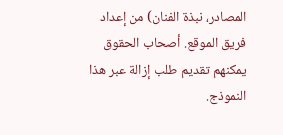المصادر، نبذة الفنان) من إعداد فريق الموقع. أصحاب الحقوق يمكنهم تقديم طلب إزالة عبر هذا النموذج.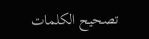تصحيح الكلمات